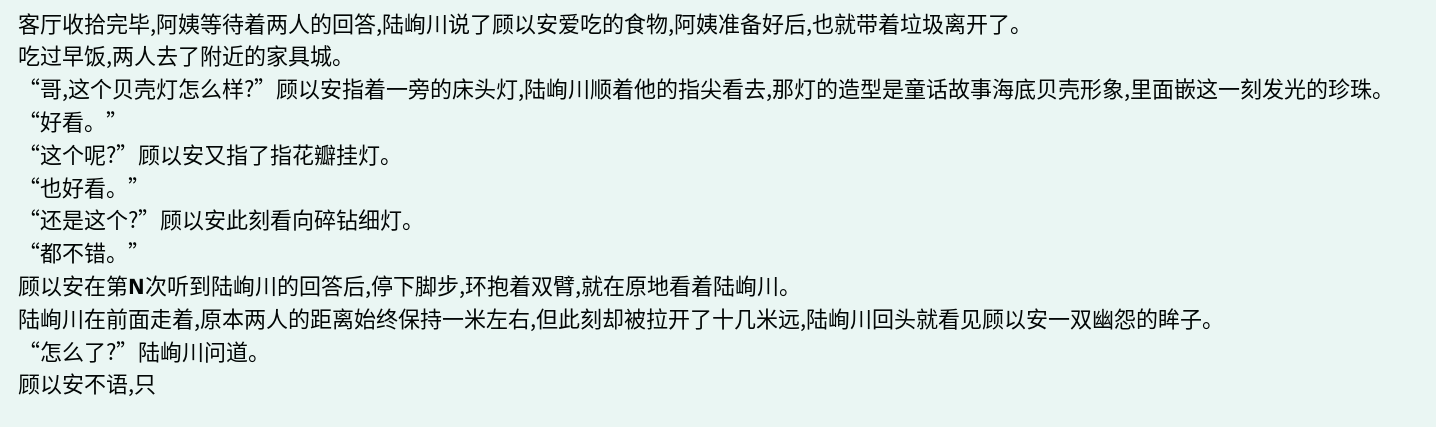客厅收拾完毕,阿姨等待着两人的回答,陆峋川说了顾以安爱吃的食物,阿姨准备好后,也就带着垃圾离开了。
吃过早饭,两人去了附近的家具城。
“哥,这个贝壳灯怎么样?”顾以安指着一旁的床头灯,陆峋川顺着他的指尖看去,那灯的造型是童话故事海底贝壳形象,里面嵌这一刻发光的珍珠。
“好看。”
“这个呢?”顾以安又指了指花瓣挂灯。
“也好看。”
“还是这个?”顾以安此刻看向碎钻细灯。
“都不错。”
顾以安在第N次听到陆峋川的回答后,停下脚步,环抱着双臂,就在原地看着陆峋川。
陆峋川在前面走着,原本两人的距离始终保持一米左右,但此刻却被拉开了十几米远,陆峋川回头就看见顾以安一双幽怨的眸子。
“怎么了?”陆峋川问道。
顾以安不语,只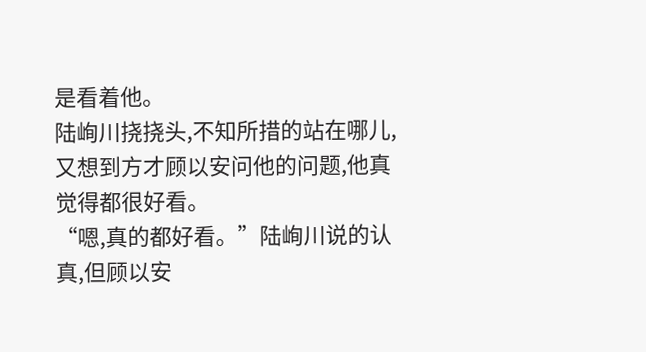是看着他。
陆峋川挠挠头,不知所措的站在哪儿,又想到方才顾以安问他的问题,他真觉得都很好看。
“嗯,真的都好看。”陆峋川说的认真,但顾以安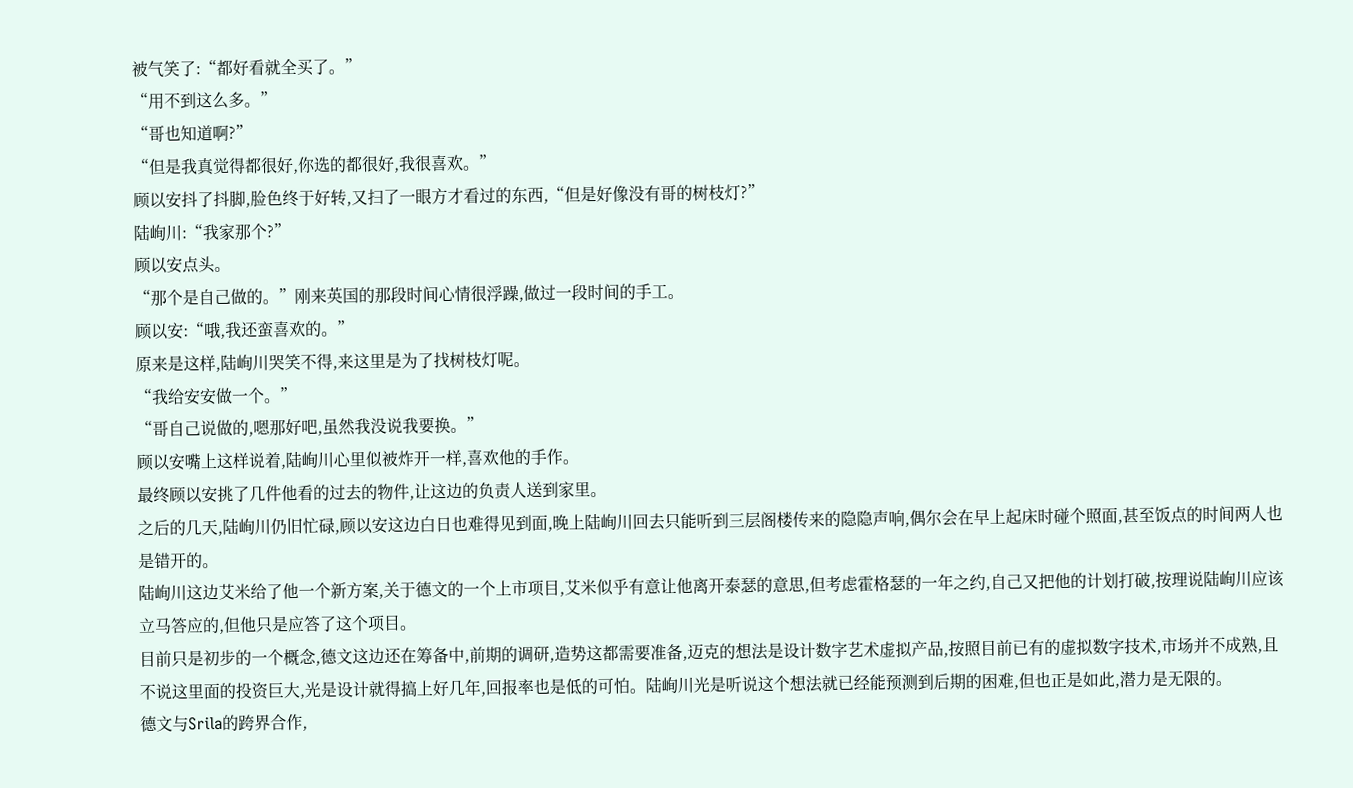被气笑了:“都好看就全买了。”
“用不到这么多。”
“哥也知道啊?”
“但是我真觉得都很好,你选的都很好,我很喜欢。”
顾以安抖了抖脚,脸色终于好转,又扫了一眼方才看过的东西,“但是好像没有哥的树枝灯?”
陆峋川:“我家那个?”
顾以安点头。
“那个是自己做的。”刚来英国的那段时间心情很浮躁,做过一段时间的手工。
顾以安:“哦,我还蛮喜欢的。”
原来是这样,陆峋川哭笑不得,来这里是为了找树枝灯呢。
“我给安安做一个。”
“哥自己说做的,嗯那好吧,虽然我没说我要换。”
顾以安嘴上这样说着,陆峋川心里似被炸开一样,喜欢他的手作。
最终顾以安挑了几件他看的过去的物件,让这边的负责人送到家里。
之后的几天,陆峋川仍旧忙碌,顾以安这边白日也难得见到面,晚上陆峋川回去只能听到三层阁楼传来的隐隐声响,偶尔会在早上起床时碰个照面,甚至饭点的时间两人也是错开的。
陆峋川这边艾米给了他一个新方案,关于德文的一个上市项目,艾米似乎有意让他离开泰瑟的意思,但考虑霍格瑟的一年之约,自己又把他的计划打破,按理说陆峋川应该立马答应的,但他只是应答了这个项目。
目前只是初步的一个概念,德文这边还在筹备中,前期的调研,造势这都需要准备,迈克的想法是设计数字艺术虚拟产品,按照目前已有的虚拟数字技术,市场并不成熟,且不说这里面的投资巨大,光是设计就得搞上好几年,回报率也是低的可怕。陆峋川光是听说这个想法就已经能预测到后期的困难,但也正是如此,潜力是无限的。
德文与Srila的跨界合作,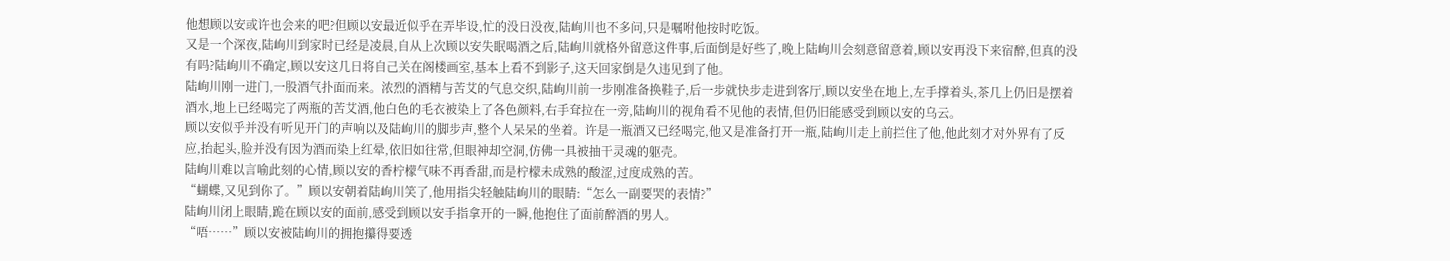他想顾以安或许也会来的吧?但顾以安最近似乎在弄毕设,忙的没日没夜,陆峋川也不多问,只是嘱咐他按时吃饭。
又是一个深夜,陆峋川到家时已经是凌晨,自从上次顾以安失眠喝酒之后,陆峋川就格外留意这件事,后面倒是好些了,晚上陆峋川会刻意留意着,顾以安再没下来宿醉,但真的没有吗?陆峋川不确定,顾以安这几日将自己关在阁楼画室,基本上看不到影子,这天回家倒是久违见到了他。
陆峋川刚一进门,一股酒气扑面而来。浓烈的酒精与苦艾的气息交织,陆峋川前一步刚准备换鞋子,后一步就快步走进到客厅,顾以安坐在地上,左手撑着头,茶几上仍旧是摆着酒水,地上已经喝完了两瓶的苦艾酒,他白色的毛衣被染上了各色颜料,右手耷拉在一旁,陆峋川的视角看不见他的表情,但仍旧能感受到顾以安的乌云。
顾以安似乎并没有听见开门的声响以及陆峋川的脚步声,整个人呆呆的坐着。许是一瓶酒又已经喝完,他又是准备打开一瓶,陆峋川走上前拦住了他,他此刻才对外界有了反应,抬起头,脸并没有因为酒而染上红晕,依旧如往常,但眼神却空洞,仿佛一具被抽干灵魂的躯壳。
陆峋川难以言喻此刻的心情,顾以安的香柠檬气味不再香甜,而是柠檬未成熟的酸涩,过度成熟的苦。
“蝴蝶,又见到你了。”顾以安朝着陆峋川笑了,他用指尖轻触陆峋川的眼睛:“怎么一副要哭的表情?”
陆峋川闭上眼睛,跪在顾以安的面前,感受到顾以安手指拿开的一瞬,他抱住了面前醉酒的男人。
“唔……”顾以安被陆峋川的拥抱攥得要透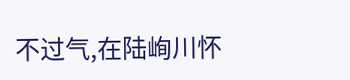不过气,在陆峋川怀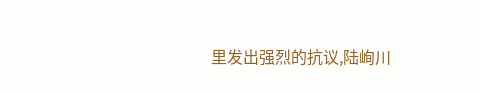里发出强烈的抗议,陆峋川